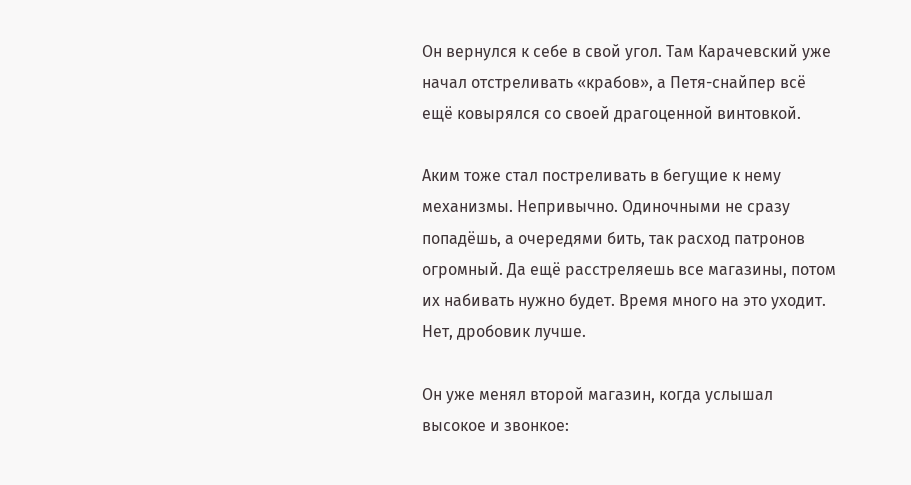Он вернулся к себе в свой угол. Там Карачевский уже начал отстреливать «крабов», а Петя-снайпер всё ещё ковырялся со своей драгоценной винтовкой.

Аким тоже стал постреливать в бегущие к нему механизмы. Непривычно. Одиночными не сразу попадёшь, а очередями бить, так расход патронов огромный. Да ещё расстреляешь все магазины, потом их набивать нужно будет. Время много на это уходит. Нет, дробовик лучше.

Он уже менял второй магазин, когда услышал высокое и звонкое: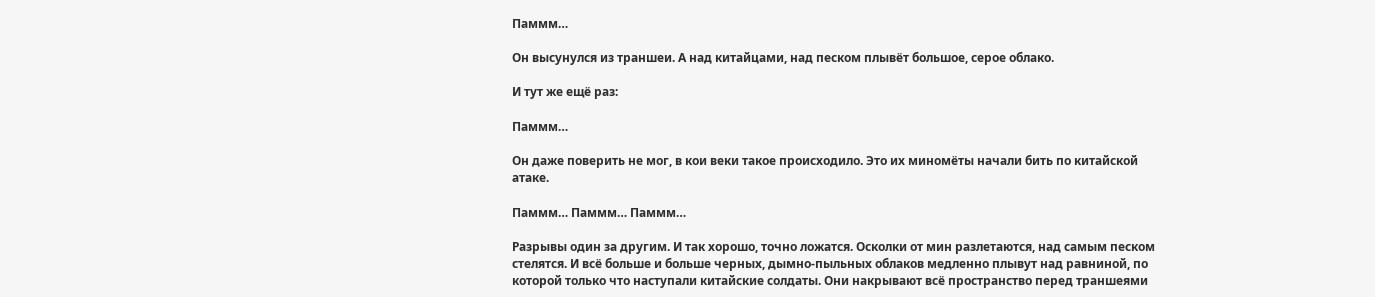Паммм…

Он высунулся из траншеи. А над китайцами, над песком плывёт большое, серое облако.

И тут же ещё раз:

Паммм…

Он даже поверить не мог, в кои веки такое происходило. Это их миномёты начали бить по китайской атаке.

Паммм… Паммм… Паммм…

Разрывы один за другим. И так хорошо, точно ложатся. Осколки от мин разлетаются, над самым песком стелятся. И всё больше и больше черных, дымно-пыльных облаков медленно плывут над равниной, по которой только что наступали китайские солдаты. Они накрывают всё пространство перед траншеями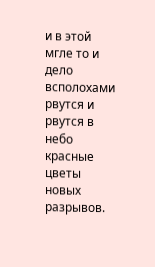и в этой мгле то и дело всполохами рвутся и рвутся в небо красные цветы новых разрывов.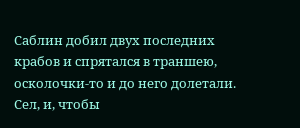Саблин добил двух последних крабов и спрятался в траншею, осколочки-то и до него долетали. Сел, и, чтобы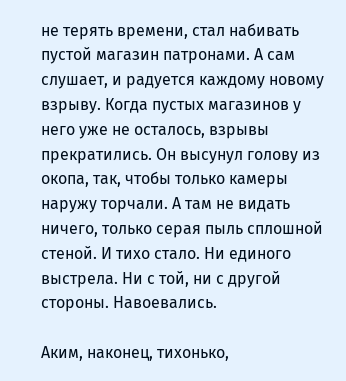не терять времени, стал набивать пустой магазин патронами. А сам слушает, и радуется каждому новому взрыву. Когда пустых магазинов у него уже не осталось, взрывы прекратились. Он высунул голову из окопа, так, чтобы только камеры наружу торчали. А там не видать ничего, только серая пыль сплошной стеной. И тихо стало. Ни единого выстрела. Ни с той, ни с другой стороны. Навоевались.

Аким, наконец, тихонько,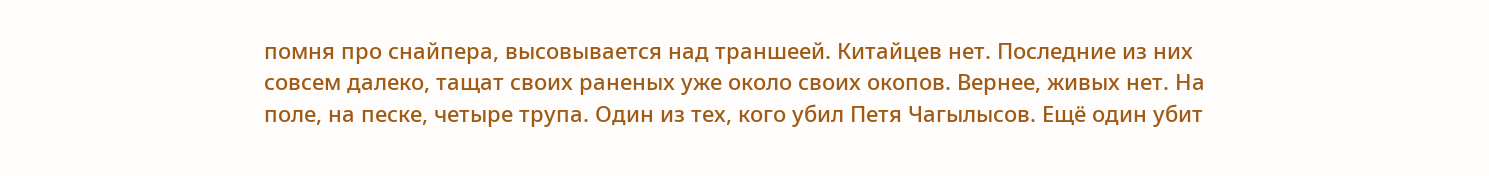помня про снайпера, высовывается над траншеей. Китайцев нет. Последние из них совсем далеко, тащат своих раненых уже около своих окопов. Вернее, живых нет. На поле, на песке, четыре трупа. Один из тех, кого убил Петя Чагылысов. Ещё один убит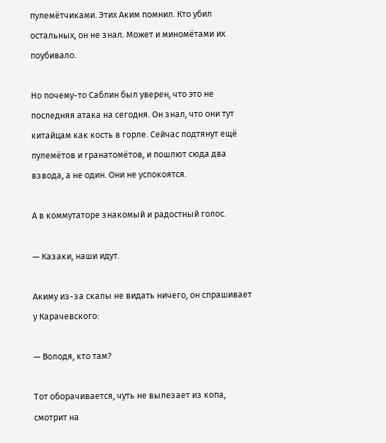пулемётчиками. Этих Аким помнил. Кто убил остальных, он не знал. Может и миномётами их поубивало.

Но почему-то Саблин был уверен, что это не последняя атака на сегодня. Он знал, что они тут китайцам как кость в горле. Сейчас подтянут ещё пулемётов и гранатомётов, и пошлют сюда два взвода, а не один. Они не успокоятся.

А в коммутаторе знакомый и радостный голос.

— Казаки, наши идут.

Акиму из-за скалы не видать ничего, он спрашивает у Карачевского:

— Володя, кто там?

Тот оборачивается, чуть не вылезает из копа, смотрит на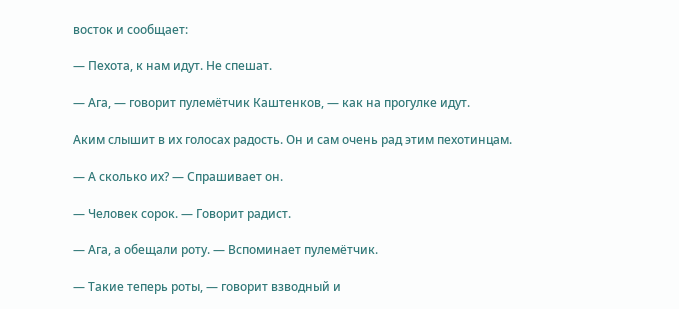восток и сообщает:

— Пехота, к нам идут. Не спешат.

— Ага, — говорит пулемётчик Каштенков, — как на прогулке идут.

Аким слышит в их голосах радость. Он и сам очень рад этим пехотинцам.

— А сколько их? — Спрашивает он.

— Человек сорок. — Говорит радист.

— Ага, а обещали роту. — Вспоминает пулемётчик.

— Такие теперь роты, — говорит взводный и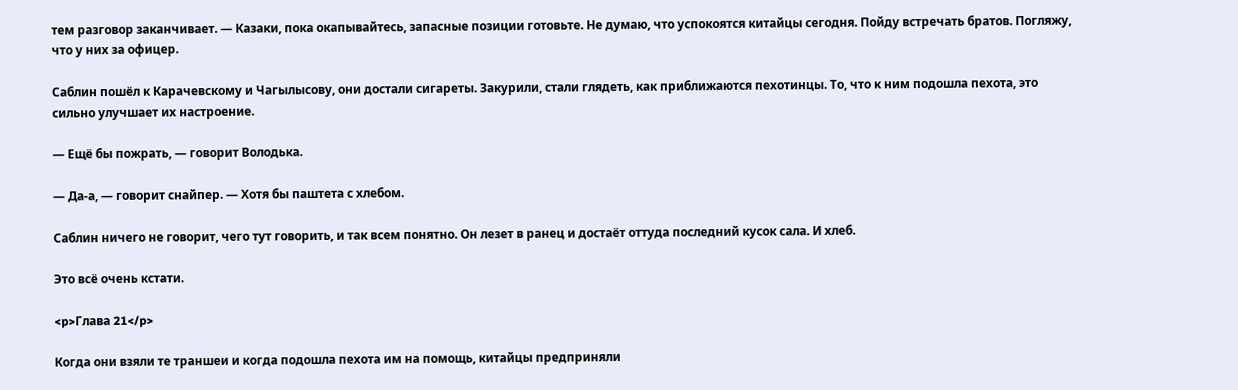тем разговор заканчивает. — Казаки, пока окапывайтесь, запасные позиции готовьте. Не думаю, что успокоятся китайцы сегодня. Пойду встречать братов. Погляжу, что у них за офицер.

Саблин пошёл к Карачевскому и Чагылысову, они достали сигареты. Закурили, стали глядеть, как приближаются пехотинцы. То, что к ним подошла пехота, это сильно улучшает их настроение.

— Ещё бы пожрать, — говорит Володька.

— Да-а, — говорит снайпер. — Хотя бы паштета с хлебом.

Саблин ничего не говорит, чего тут говорить, и так всем понятно. Он лезет в ранец и достаёт оттуда последний кусок сала. И хлеб.

Это всё очень кстати.

<p>Глава 21</p>

Когда они взяли те траншеи и когда подошла пехота им на помощь, китайцы предприняли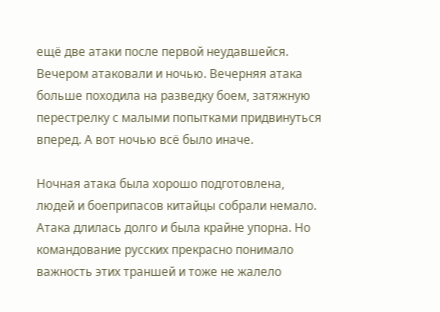ещё две атаки после первой неудавшейся. Вечером атаковали и ночью. Вечерняя атака больше походила на разведку боем, затяжную перестрелку с малыми попытками придвинуться вперед. А вот ночью всё было иначе.

Ночная атака была хорошо подготовлена, людей и боеприпасов китайцы собрали немало. Атака длилась долго и была крайне упорна. Но командование русских прекрасно понимало важность этих траншей и тоже не жалело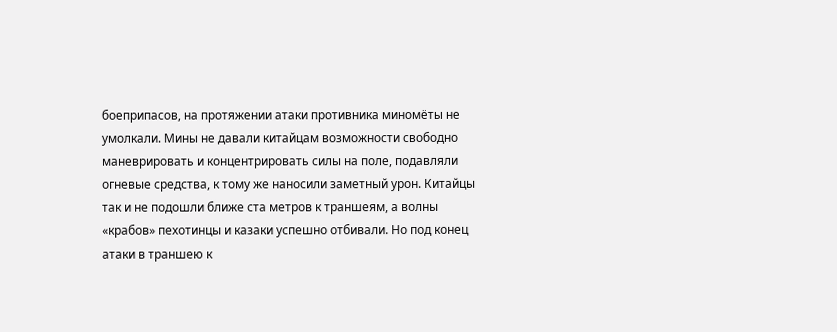боеприпасов, на протяжении атаки противника миномёты не умолкали. Мины не давали китайцам возможности свободно маневрировать и концентрировать силы на поле, подавляли огневые средства, к тому же наносили заметный урон. Китайцы так и не подошли ближе ста метров к траншеям, а волны «крабов» пехотинцы и казаки успешно отбивали. Но под конец атаки в траншею к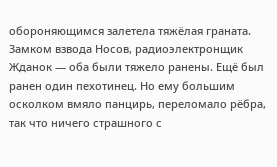обороняющимся залетела тяжёлая граната. Замком взвода Носов, радиоэлектронщик Жданок — оба были тяжело ранены. Ещё был ранен один пехотинец. Но ему большим осколком вмяло панцирь, переломало рёбра, так что ничего страшного с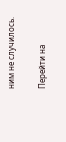ним не случилось.

Перейти на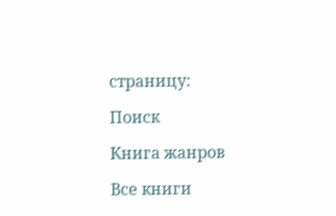страницу:

Поиск

Книга жанров

Все книги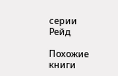серии Рейд

Похожие книги